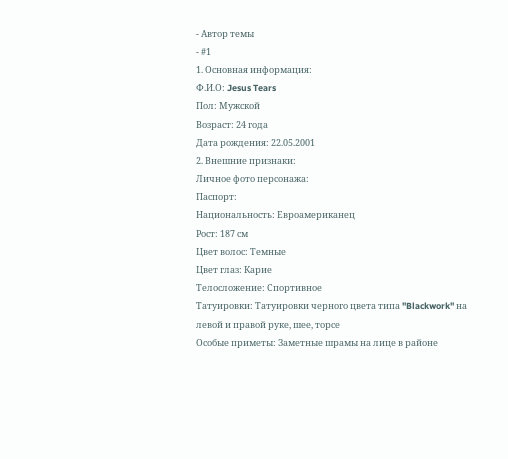- Автор темы
- #1
1. Основная информация:
Ф.И.О: Jesus Tears
Пол: Мужской
Возраст: 24 года
Дата рождения: 22.05.2001
2. Внешние признаки:
Личное фото персонажа:
Паспорт:
Национальность: Евроамериканец
Рост: 187 см
Цвет волос: Темные
Цвет глаз: Карие
Телосложение: Спортивное
Татуировки: Татуировки черного цвета типа "Blackwork" на левой и правой руке, шее, торсе
Особые приметы: Заметные шрамы на лице в районе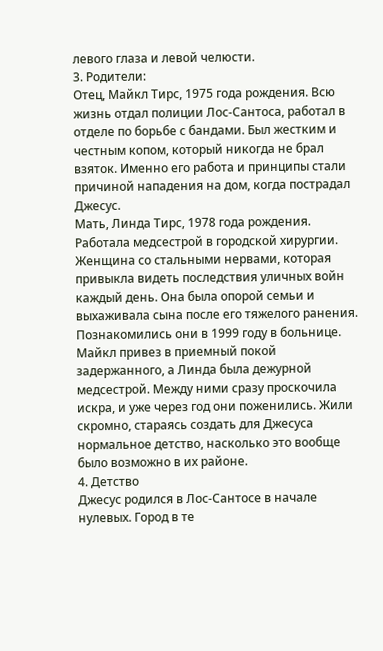левого глаза и левой челюсти.
3. Родители:
Отец, Майкл Тирс, 1975 года рождения. Всю жизнь отдал полиции Лос-Сантоса, работал в отделе по борьбе с бандами. Был жестким и честным копом, который никогда не брал взяток. Именно его работа и принципы стали причиной нападения на дом, когда пострадал Джесус.
Мать, Линда Тирс, 1978 года рождения. Работала медсестрой в городской хирургии. Женщина со стальными нервами, которая привыкла видеть последствия уличных войн каждый день. Она была опорой семьи и выхаживала сына после его тяжелого ранения.
Познакомились они в 1999 году в больнице. Майкл привез в приемный покой задержанного, а Линда была дежурной медсестрой. Между ними сразу проскочила искра, и уже через год они поженились. Жили скромно, стараясь создать для Джесуса нормальное детство, насколько это вообще было возможно в их районе.
4. Детство
Джесус родился в Лос-Сантосе в начале нулевых. Город в те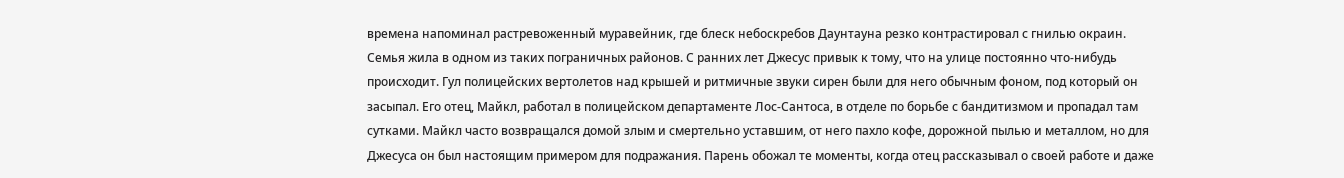времена напоминал растревоженный муравейник, где блеск небоскребов Даунтауна резко контрастировал с гнилью окраин. Семья жила в одном из таких пограничных районов. С ранних лет Джесус привык к тому, что на улице постоянно что-нибудь происходит. Гул полицейских вертолетов над крышей и ритмичные звуки сирен были для него обычным фоном, под который он засыпал. Его отец, Майкл, работал в полицейском департаменте Лос-Сантоса, в отделе по борьбе с бандитизмом и пропадал там сутками. Майкл часто возвращался домой злым и смертельно уставшим, от него пахло кофе, дорожной пылью и металлом, но для Джесуса он был настоящим примером для подражания. Парень обожал те моменты, когда отец рассказывал о своей работе и даже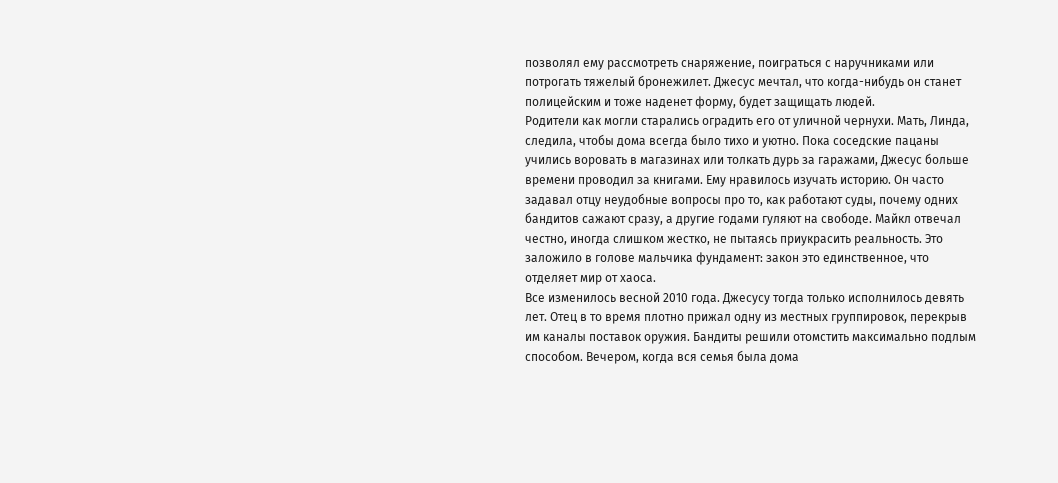позволял ему рассмотреть снаряжение, поиграться с наручниками или потрогать тяжелый бронежилет. Джесус мечтал, что когда-нибудь он станет полицейским и тоже наденет форму, будет защищать людей.
Родители как могли старались оградить его от уличной чернухи. Мать, Линда, следила, чтобы дома всегда было тихо и уютно. Пока соседские пацаны учились воровать в магазинах или толкать дурь за гаражами, Джесус больше времени проводил за книгами. Ему нравилось изучать историю. Он часто задавал отцу неудобные вопросы про то, как работают суды, почему одних бандитов сажают сразу, а другие годами гуляют на свободе. Майкл отвечал честно, иногда слишком жестко, не пытаясь приукрасить реальность. Это заложило в голове мальчика фундамент: закон это единственное, что отделяет мир от хаоса.
Все изменилось весной 2010 года. Джесусу тогда только исполнилось девять лет. Отец в то время плотно прижал одну из местных группировок, перекрыв им каналы поставок оружия. Бандиты решили отомстить максимально подлым способом. Вечером, когда вся семья была дома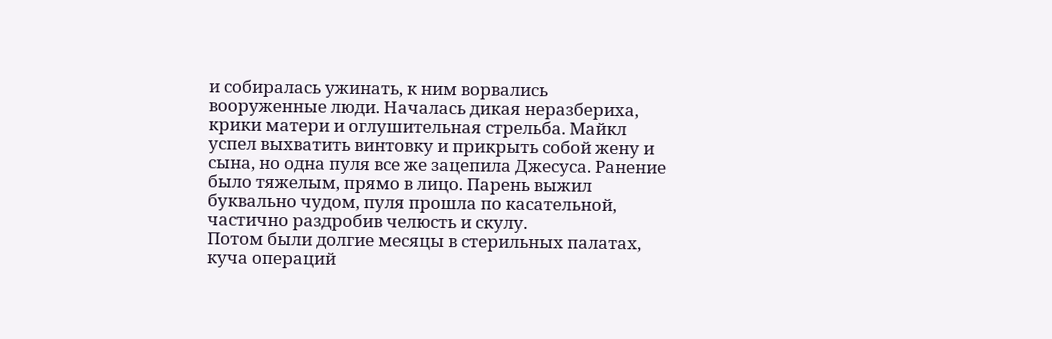и собиралась ужинать, к ним ворвались вооруженные люди. Началась дикая неразбериха, крики матери и оглушительная стрельба. Майкл успел выхватить винтовку и прикрыть собой жену и сына, но одна пуля все же зацепила Джесуса. Ранение было тяжелым, прямо в лицо. Парень выжил буквально чудом, пуля прошла по касательной, частично раздробив челюсть и скулу.
Потом были долгие месяцы в стерильных палатах, куча операций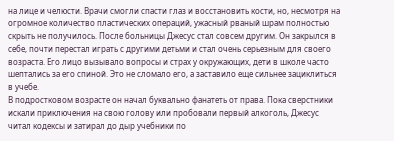на лице и челюсти. Врачи смогли спасти глаз и восстановить кости, но, несмотря на огромное количество пластических операций, ужасный рваный шрам полностью скрыть не получилось. После больницы Джесус стал совсем другим. Он закрылся в себе, почти перестал играть с другими детьми и стал очень серьезным для своего возраста. Его лицо вызывало вопросы и страх у окружающих, дети в школе часто шептались за его спиной. Это не сломало его, а заставило еще сильнее зациклиться в учебе.
В подростковом возрасте он начал буквально фанатеть от права. Пока сверстники искали приключения на свою голову или пробовали первый алкоголь, Джесус читал кодексы и затирал до дыр учебники по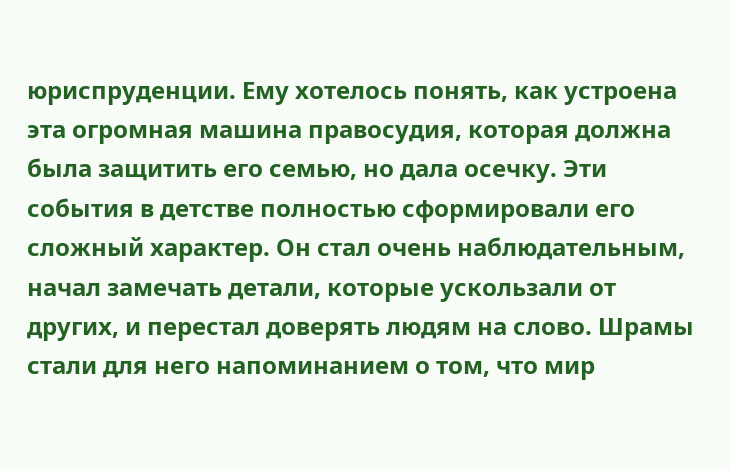юриспруденции. Ему хотелось понять, как устроена эта огромная машина правосудия, которая должна была защитить его семью, но дала осечку. Эти события в детстве полностью сформировали его сложный характер. Он стал очень наблюдательным, начал замечать детали, которые ускользали от других, и перестал доверять людям на слово. Шрамы стали для него напоминанием о том, что мир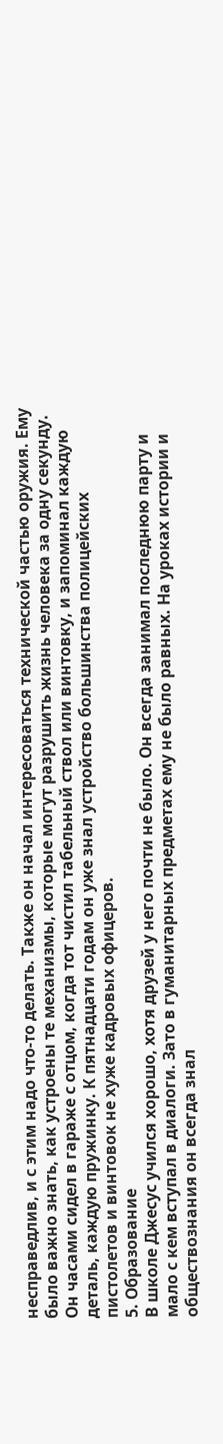несправедлив, и с этим надо что-то делать. Также он начал интересоваться технической частью оружия. Ему было важно знать, как устроены те механизмы, которые могут разрушить жизнь человека за одну секунду. Он часами сидел в гараже с отцом, когда тот чистил табельный ствол или винтовку, и запоминал каждую деталь, каждую пружинку. К пятнадцати годам он уже знал устройство большинства полицейских пистолетов и винтовок не хуже кадровых офицеров.
5. Образование
В школе Джесус учился хорошо, хотя друзей у него почти не было. Он всегда занимал последнюю парту и мало с кем вступал в диалоги. Зато в гуманитарных предметах ему не было равных. На уроках истории и обществознания он всегда знал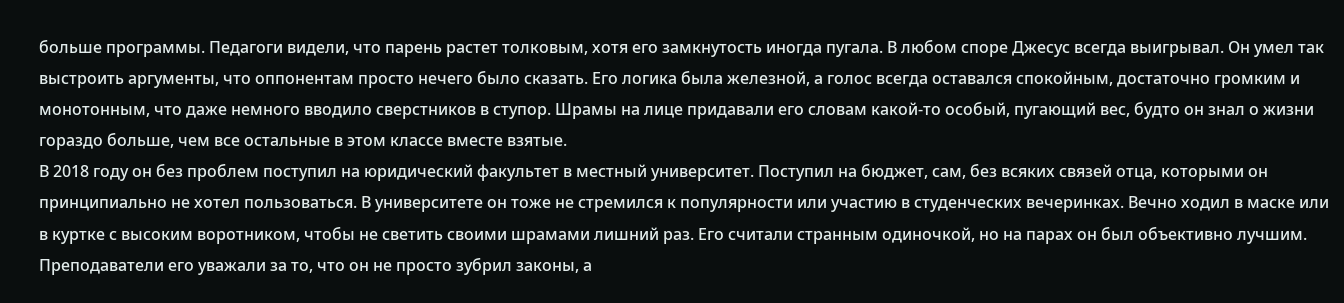больше программы. Педагоги видели, что парень растет толковым, хотя его замкнутость иногда пугала. В любом споре Джесус всегда выигрывал. Он умел так выстроить аргументы, что оппонентам просто нечего было сказать. Его логика была железной, а голос всегда оставался спокойным, достаточно громким и монотонным, что даже немного вводило сверстников в ступор. Шрамы на лице придавали его словам какой-то особый, пугающий вес, будто он знал о жизни гораздо больше, чем все остальные в этом классе вместе взятые.
В 2018 году он без проблем поступил на юридический факультет в местный университет. Поступил на бюджет, сам, без всяких связей отца, которыми он принципиально не хотел пользоваться. В университете он тоже не стремился к популярности или участию в студенческих вечеринках. Вечно ходил в маске или в куртке с высоким воротником, чтобы не светить своими шрамами лишний раз. Его считали странным одиночкой, но на парах он был объективно лучшим. Преподаватели его уважали за то, что он не просто зубрил законы, а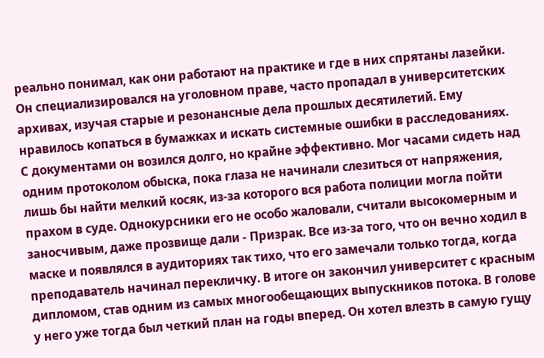реально понимал, как они работают на практике и где в них спрятаны лазейки. Он специализировался на уголовном праве, часто пропадал в университетских архивах, изучая старые и резонансные дела прошлых десятилетий. Ему нравилось копаться в бумажках и искать системные ошибки в расследованиях.
С документами он возился долго, но крайне эффективно. Мог часами сидеть над одним протоколом обыска, пока глаза не начинали слезиться от напряжения, лишь бы найти мелкий косяк, из-за которого вся работа полиции могла пойти прахом в суде. Однокурсники его не особо жаловали, считали высокомерным и заносчивым, даже прозвище дали - Призрак. Все из-за того, что он вечно ходил в маске и появлялся в аудиториях так тихо, что его замечали только тогда, когда преподаватель начинал перекличку. В итоге он закончил университет с красным дипломом, став одним из самых многообещающих выпускников потока. В голове у него уже тогда был четкий план на годы вперед. Он хотел влезть в самую гущу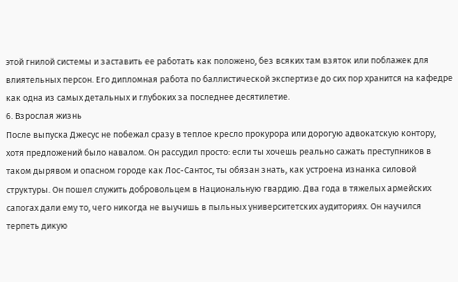этой гнилой системы и заставить ее работать как положено, без всяких там взяток или поблажек для влиятельных персон. Его дипломная работа по баллистической экспертизе до сих пор хранится на кафедре как одна из самых детальных и глубоких за последнее десятилетие.
6. Взрослая жизнь
После выпуска Джесус не побежал сразу в теплое кресло прокурора или дорогую адвокатскую контору, хотя предложений было навалом. Он рассудил просто: если ты хочешь реально сажать преступников в таком дырявом и опасном городе как Лос-Сантос, ты обязан знать, как устроена изнанка силовой структуры. Он пошел служить добровольцем в Национальную гвардию. Два года в тяжелых армейских сапогах дали ему то, чего никогда не выучишь в пыльных университетских аудиториях. Он научился терпеть дикую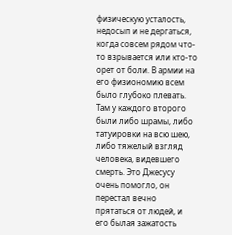физическую усталость, недосып и не дергаться, когда совсем рядом что-то взрывается или кто-то орет от боли. В армии на его физиономию всем было глубоко плевать. Там у каждого второго были либо шрамы, либо татуировки на всю шею, либо тяжелый взгляд человека, видевшего смерть. Это Джесусу очень помогло, он перестал вечно прятаться от людей, и его былая зажатость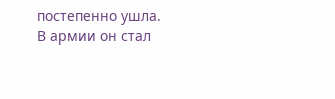постепенно ушла.
В армии он стал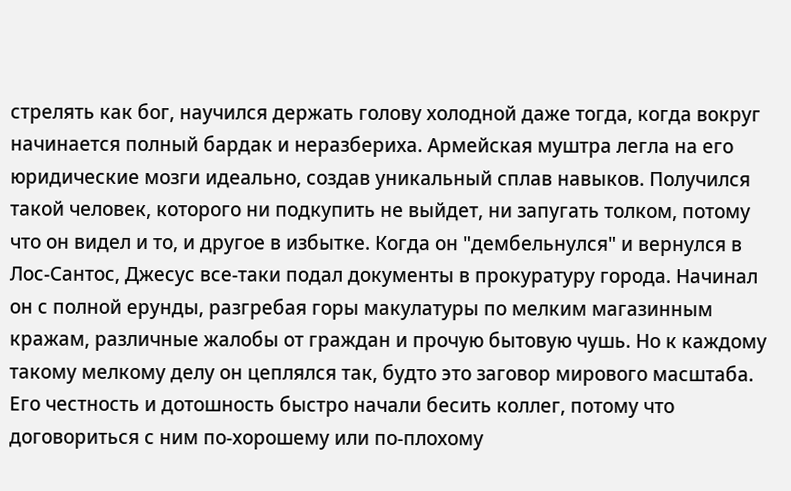стрелять как бог, научился держать голову холодной даже тогда, когда вокруг начинается полный бардак и неразбериха. Армейская муштра легла на его юридические мозги идеально, создав уникальный сплав навыков. Получился такой человек, которого ни подкупить не выйдет, ни запугать толком, потому что он видел и то, и другое в избытке. Когда он "дембельнулся" и вернулся в Лос-Сантос, Джесус все-таки подал документы в прокуратуру города. Начинал он с полной ерунды, разгребая горы макулатуры по мелким магазинным кражам, различные жалобы от граждан и прочую бытовую чушь. Но к каждому такому мелкому делу он цеплялся так, будто это заговор мирового масштаба. Его честность и дотошность быстро начали бесить коллег, потому что договориться с ним по-хорошему или по-плохому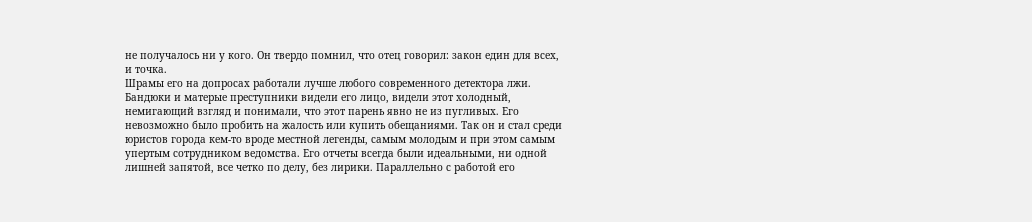не получалось ни у кого. Он твердо помнил, что отец говорил: закон един для всех, и точка.
Шрамы его на допросах работали лучше любого современного детектора лжи. Бандюки и матерые преступники видели его лицо, видели этот холодный, немигающий взгляд и понимали, что этот парень явно не из пугливых. Его невозможно было пробить на жалость или купить обещаниями. Так он и стал среди юристов города кем-то вроде местной легенды, самым молодым и при этом самым упертым сотрудником ведомства. Его отчеты всегда были идеальными, ни одной лишней запятой, все четко по делу, без лирики. Параллельно с работой его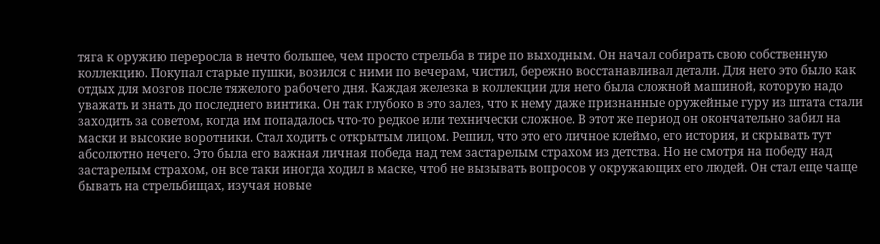тяга к оружию переросла в нечто большее, чем просто стрельба в тире по выходным. Он начал собирать свою собственную коллекцию. Покупал старые пушки, возился с ними по вечерам, чистил, бережно восстанавливал детали. Для него это было как отдых для мозгов после тяжелого рабочего дня. Каждая железка в коллекции для него была сложной машиной, которую надо уважать и знать до последнего винтика. Он так глубоко в это залез, что к нему даже признанные оружейные гуру из штата стали заходить за советом, когда им попадалось что-то редкое или технически сложное. В этот же период он окончательно забил на маски и высокие воротники. Стал ходить с открытым лицом. Решил, что это его личное клеймо, его история, и скрывать тут абсолютно нечего. Это была его важная личная победа над тем застарелым страхом из детства. Но не смотря на победу над застарелым страхом, он все таки иногда ходил в маске, чтоб не вызывать вопросов у окружающих его людей. Он стал еще чаще бывать на стрельбищах, изучая новые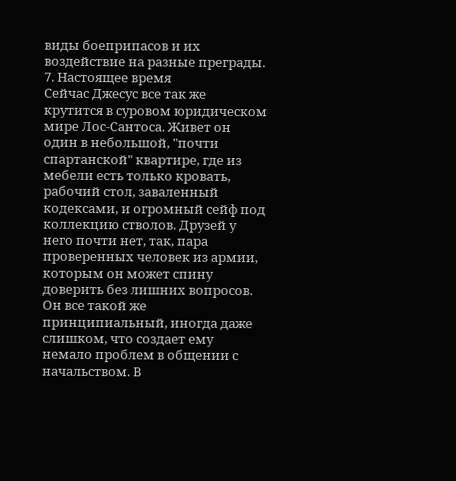виды боеприпасов и их воздействие на разные преграды.
7. Настоящее время
Сейчас Джесус все так же крутится в суровом юридическом мире Лос-Сантоса. Живет он один в небольшой, "почти спартанской" квартире, где из мебели есть только кровать, рабочий стол, заваленный кодексами, и огромный сейф под коллекцию стволов. Друзей у него почти нет, так, пара проверенных человек из армии, которым он может спину доверить без лишних вопросов. Он все такой же принципиальный, иногда даже слишком, что создает ему немало проблем в общении с начальством. В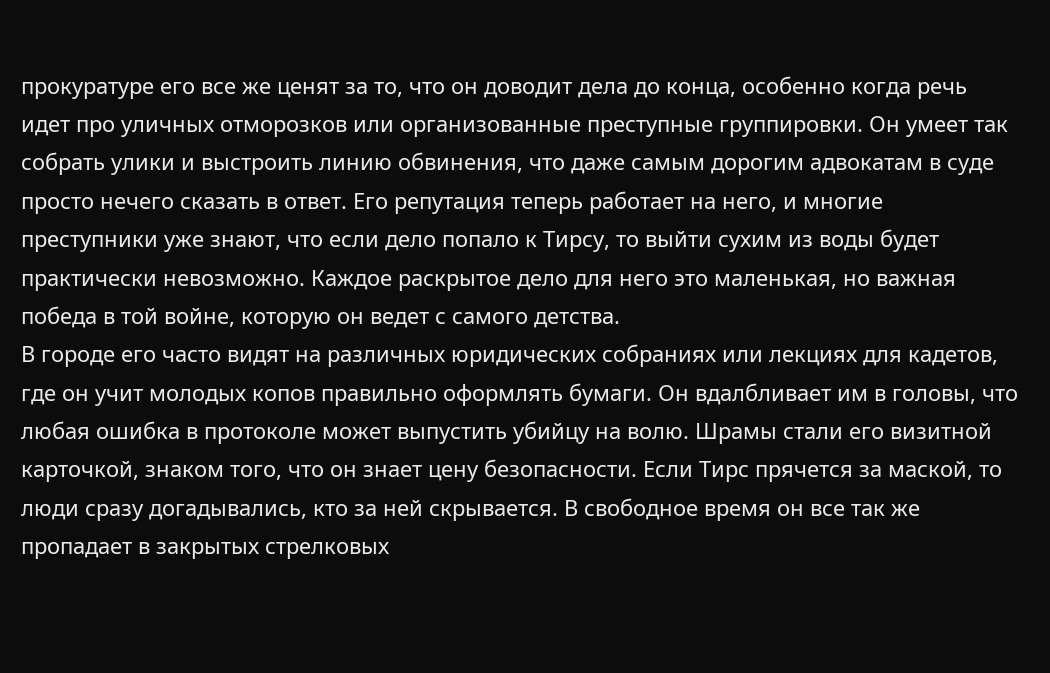прокуратуре его все же ценят за то, что он доводит дела до конца, особенно когда речь идет про уличных отморозков или организованные преступные группировки. Он умеет так собрать улики и выстроить линию обвинения, что даже самым дорогим адвокатам в суде просто нечего сказать в ответ. Его репутация теперь работает на него, и многие преступники уже знают, что если дело попало к Тирсу, то выйти сухим из воды будет практически невозможно. Каждое раскрытое дело для него это маленькая, но важная победа в той войне, которую он ведет с самого детства.
В городе его часто видят на различных юридических собраниях или лекциях для кадетов, где он учит молодых копов правильно оформлять бумаги. Он вдалбливает им в головы, что любая ошибка в протоколе может выпустить убийцу на волю. Шрамы стали его визитной карточкой, знаком того, что он знает цену безопасности. Если Тирс прячется за маской, то люди сразу догадывались, кто за ней скрывается. В свободное время он все так же пропадает в закрытых стрелковых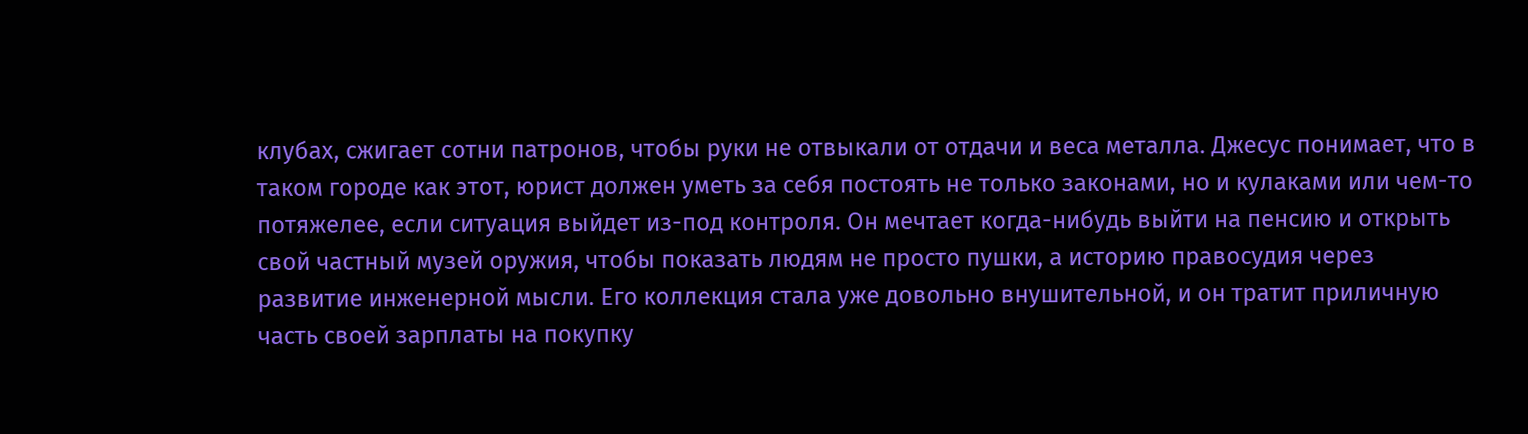клубах, сжигает сотни патронов, чтобы руки не отвыкали от отдачи и веса металла. Джесус понимает, что в таком городе как этот, юрист должен уметь за себя постоять не только законами, но и кулаками или чем-то потяжелее, если ситуация выйдет из-под контроля. Он мечтает когда-нибудь выйти на пенсию и открыть свой частный музей оружия, чтобы показать людям не просто пушки, а историю правосудия через развитие инженерной мысли. Его коллекция стала уже довольно внушительной, и он тратит приличную часть своей зарплаты на покупку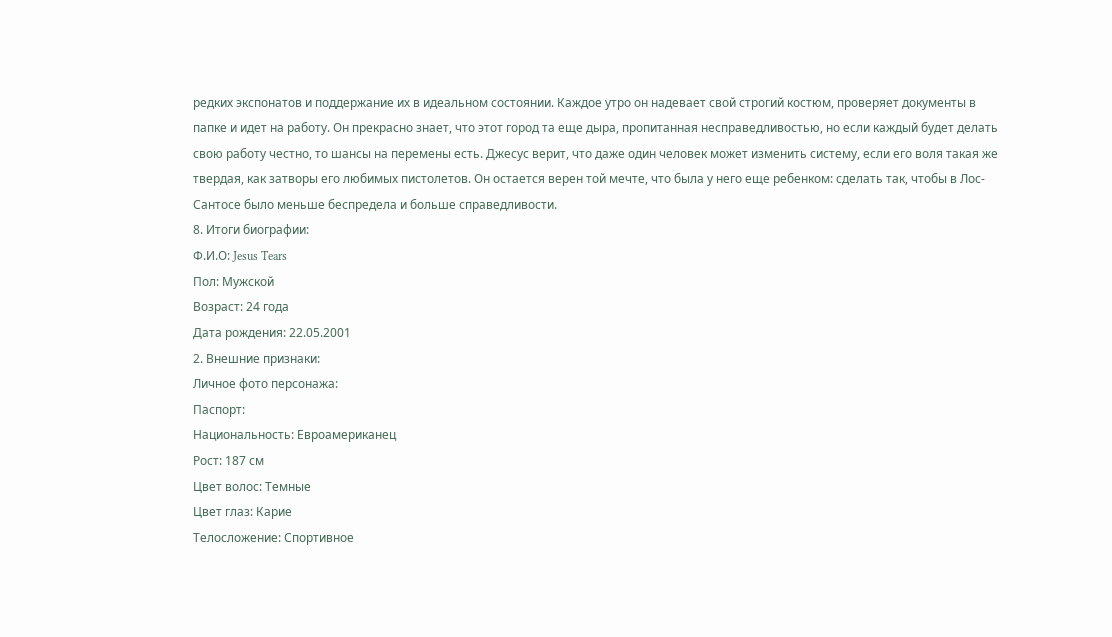редких экспонатов и поддержание их в идеальном состоянии. Каждое утро он надевает свой строгий костюм, проверяет документы в папке и идет на работу. Он прекрасно знает, что этот город та еще дыра, пропитанная несправедливостью, но если каждый будет делать свою работу честно, то шансы на перемены есть. Джесус верит, что даже один человек может изменить систему, если его воля такая же твердая, как затворы его любимых пистолетов. Он остается верен той мечте, что была у него еще ребенком: сделать так, чтобы в Лос-Сантосе было меньше беспредела и больше справедливости.
8. Итоги биографии:
Ф.И.О: Jesus Tears
Пол: Мужской
Возраст: 24 года
Дата рождения: 22.05.2001
2. Внешние признаки:
Личное фото персонажа:
Паспорт:
Национальность: Евроамериканец
Рост: 187 см
Цвет волос: Темные
Цвет глаз: Карие
Телосложение: Спортивное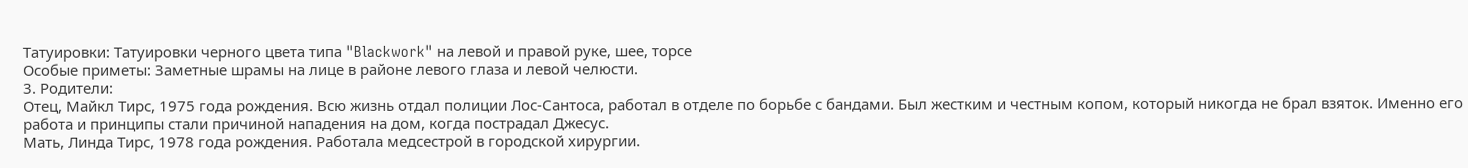Татуировки: Татуировки черного цвета типа "Blackwork" на левой и правой руке, шее, торсе
Особые приметы: Заметные шрамы на лице в районе левого глаза и левой челюсти.
3. Родители:
Отец, Майкл Тирс, 1975 года рождения. Всю жизнь отдал полиции Лос-Сантоса, работал в отделе по борьбе с бандами. Был жестким и честным копом, который никогда не брал взяток. Именно его работа и принципы стали причиной нападения на дом, когда пострадал Джесус.
Мать, Линда Тирс, 1978 года рождения. Работала медсестрой в городской хирургии.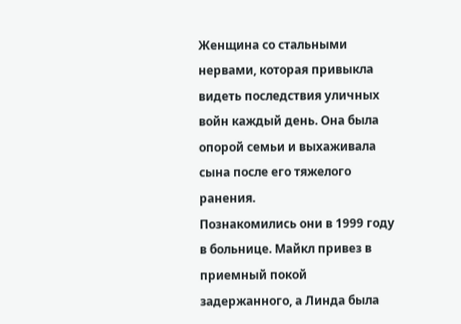Женщина со стальными нервами, которая привыкла видеть последствия уличных войн каждый день. Она была опорой семьи и выхаживала сына после его тяжелого ранения.
Познакомились они в 1999 году в больнице. Майкл привез в приемный покой задержанного, а Линда была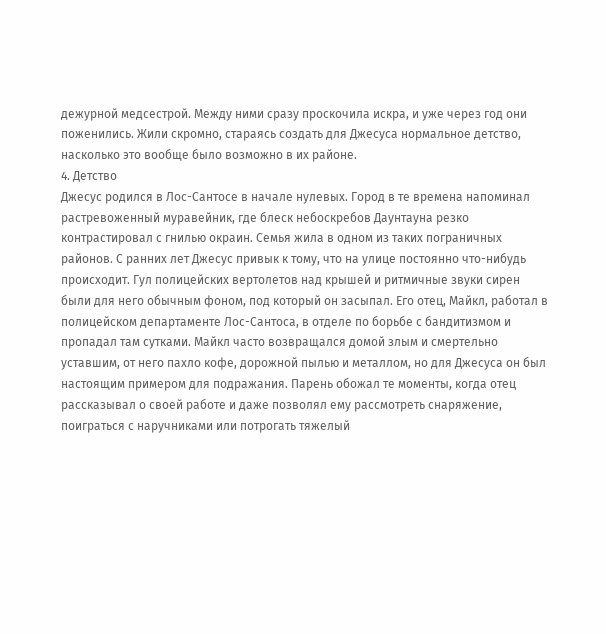дежурной медсестрой. Между ними сразу проскочила искра, и уже через год они поженились. Жили скромно, стараясь создать для Джесуса нормальное детство, насколько это вообще было возможно в их районе.
4. Детство
Джесус родился в Лос-Сантосе в начале нулевых. Город в те времена напоминал растревоженный муравейник, где блеск небоскребов Даунтауна резко контрастировал с гнилью окраин. Семья жила в одном из таких пограничных районов. С ранних лет Джесус привык к тому, что на улице постоянно что-нибудь происходит. Гул полицейских вертолетов над крышей и ритмичные звуки сирен были для него обычным фоном, под который он засыпал. Его отец, Майкл, работал в полицейском департаменте Лос-Сантоса, в отделе по борьбе с бандитизмом и пропадал там сутками. Майкл часто возвращался домой злым и смертельно уставшим, от него пахло кофе, дорожной пылью и металлом, но для Джесуса он был настоящим примером для подражания. Парень обожал те моменты, когда отец рассказывал о своей работе и даже позволял ему рассмотреть снаряжение, поиграться с наручниками или потрогать тяжелый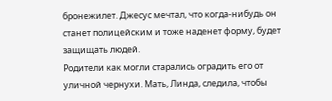бронежилет. Джесус мечтал, что когда-нибудь он станет полицейским и тоже наденет форму, будет защищать людей.
Родители как могли старались оградить его от уличной чернухи. Мать, Линда, следила, чтобы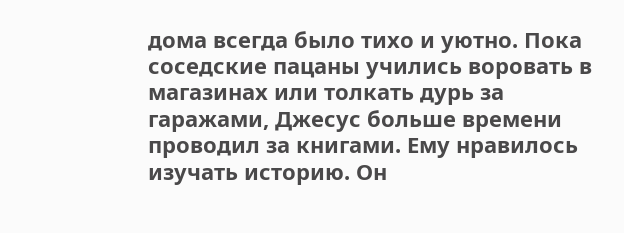дома всегда было тихо и уютно. Пока соседские пацаны учились воровать в магазинах или толкать дурь за гаражами, Джесус больше времени проводил за книгами. Ему нравилось изучать историю. Он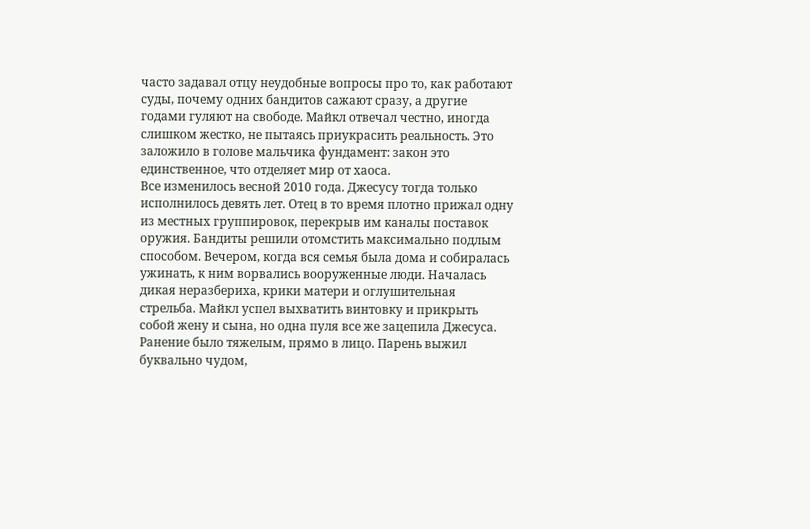часто задавал отцу неудобные вопросы про то, как работают суды, почему одних бандитов сажают сразу, а другие годами гуляют на свободе. Майкл отвечал честно, иногда слишком жестко, не пытаясь приукрасить реальность. Это заложило в голове мальчика фундамент: закон это единственное, что отделяет мир от хаоса.
Все изменилось весной 2010 года. Джесусу тогда только исполнилось девять лет. Отец в то время плотно прижал одну из местных группировок, перекрыв им каналы поставок оружия. Бандиты решили отомстить максимально подлым способом. Вечером, когда вся семья была дома и собиралась ужинать, к ним ворвались вооруженные люди. Началась дикая неразбериха, крики матери и оглушительная стрельба. Майкл успел выхватить винтовку и прикрыть собой жену и сына, но одна пуля все же зацепила Джесуса. Ранение было тяжелым, прямо в лицо. Парень выжил буквально чудом,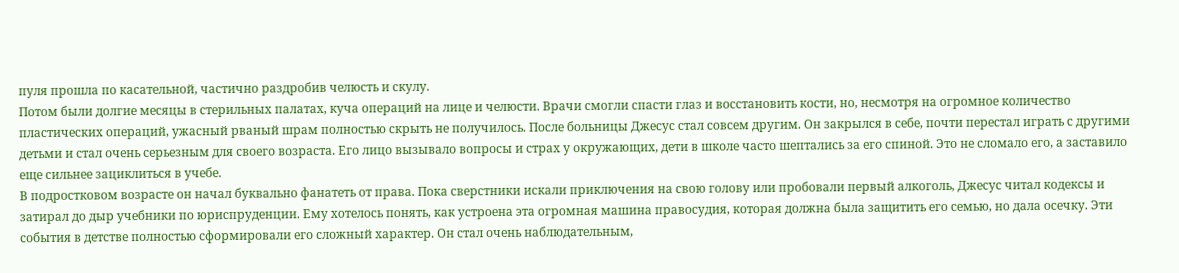пуля прошла по касательной, частично раздробив челюсть и скулу.
Потом были долгие месяцы в стерильных палатах, куча операций на лице и челюсти. Врачи смогли спасти глаз и восстановить кости, но, несмотря на огромное количество пластических операций, ужасный рваный шрам полностью скрыть не получилось. После больницы Джесус стал совсем другим. Он закрылся в себе, почти перестал играть с другими детьми и стал очень серьезным для своего возраста. Его лицо вызывало вопросы и страх у окружающих, дети в школе часто шептались за его спиной. Это не сломало его, а заставило еще сильнее зациклиться в учебе.
В подростковом возрасте он начал буквально фанатеть от права. Пока сверстники искали приключения на свою голову или пробовали первый алкоголь, Джесус читал кодексы и затирал до дыр учебники по юриспруденции. Ему хотелось понять, как устроена эта огромная машина правосудия, которая должна была защитить его семью, но дала осечку. Эти события в детстве полностью сформировали его сложный характер. Он стал очень наблюдательным,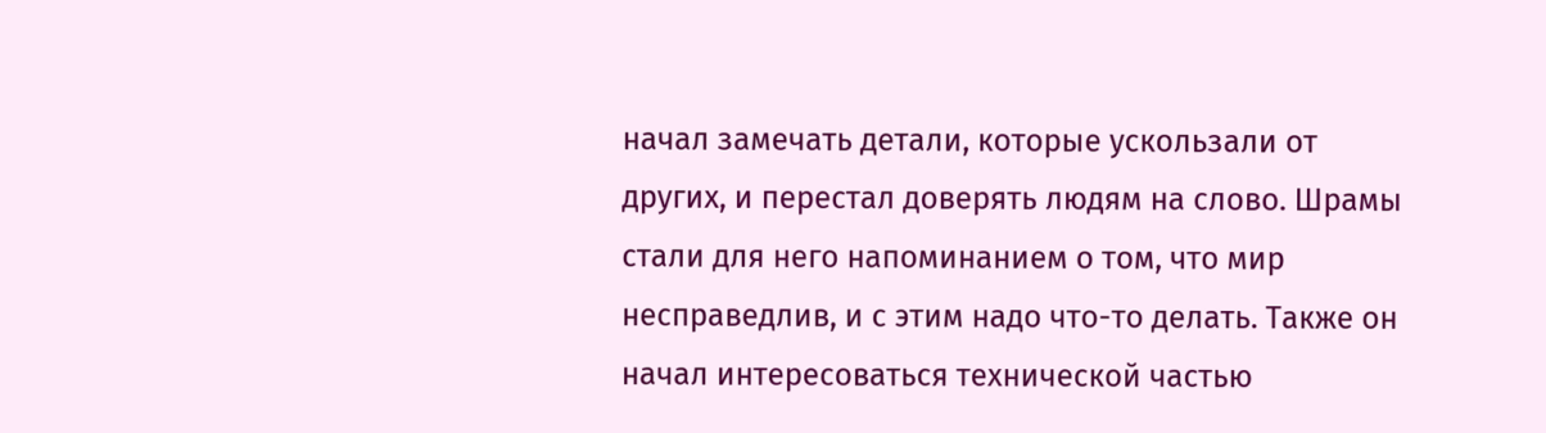начал замечать детали, которые ускользали от других, и перестал доверять людям на слово. Шрамы стали для него напоминанием о том, что мир несправедлив, и с этим надо что-то делать. Также он начал интересоваться технической частью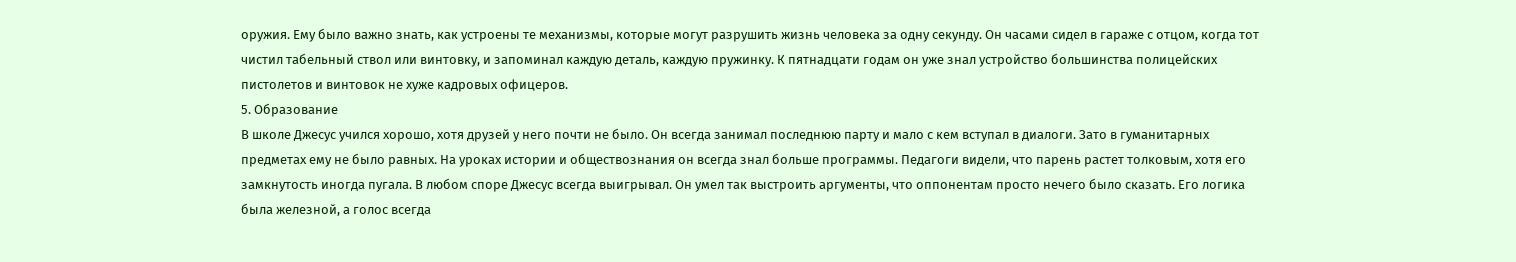оружия. Ему было важно знать, как устроены те механизмы, которые могут разрушить жизнь человека за одну секунду. Он часами сидел в гараже с отцом, когда тот чистил табельный ствол или винтовку, и запоминал каждую деталь, каждую пружинку. К пятнадцати годам он уже знал устройство большинства полицейских пистолетов и винтовок не хуже кадровых офицеров.
5. Образование
В школе Джесус учился хорошо, хотя друзей у него почти не было. Он всегда занимал последнюю парту и мало с кем вступал в диалоги. Зато в гуманитарных предметах ему не было равных. На уроках истории и обществознания он всегда знал больше программы. Педагоги видели, что парень растет толковым, хотя его замкнутость иногда пугала. В любом споре Джесус всегда выигрывал. Он умел так выстроить аргументы, что оппонентам просто нечего было сказать. Его логика была железной, а голос всегда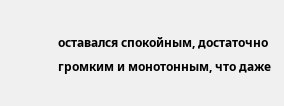оставался спокойным, достаточно громким и монотонным, что даже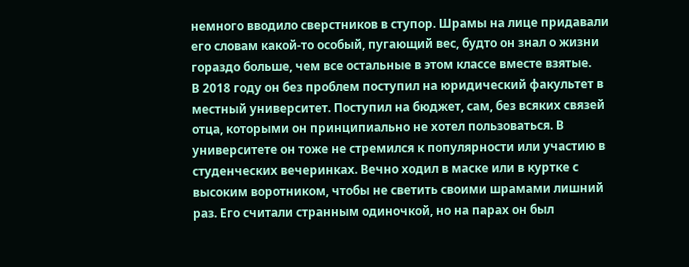немного вводило сверстников в ступор. Шрамы на лице придавали его словам какой-то особый, пугающий вес, будто он знал о жизни гораздо больше, чем все остальные в этом классе вместе взятые.
В 2018 году он без проблем поступил на юридический факультет в местный университет. Поступил на бюджет, сам, без всяких связей отца, которыми он принципиально не хотел пользоваться. В университете он тоже не стремился к популярности или участию в студенческих вечеринках. Вечно ходил в маске или в куртке с высоким воротником, чтобы не светить своими шрамами лишний раз. Его считали странным одиночкой, но на парах он был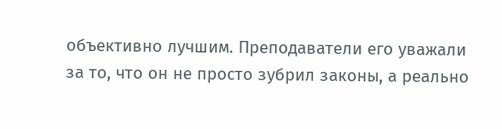объективно лучшим. Преподаватели его уважали за то, что он не просто зубрил законы, а реально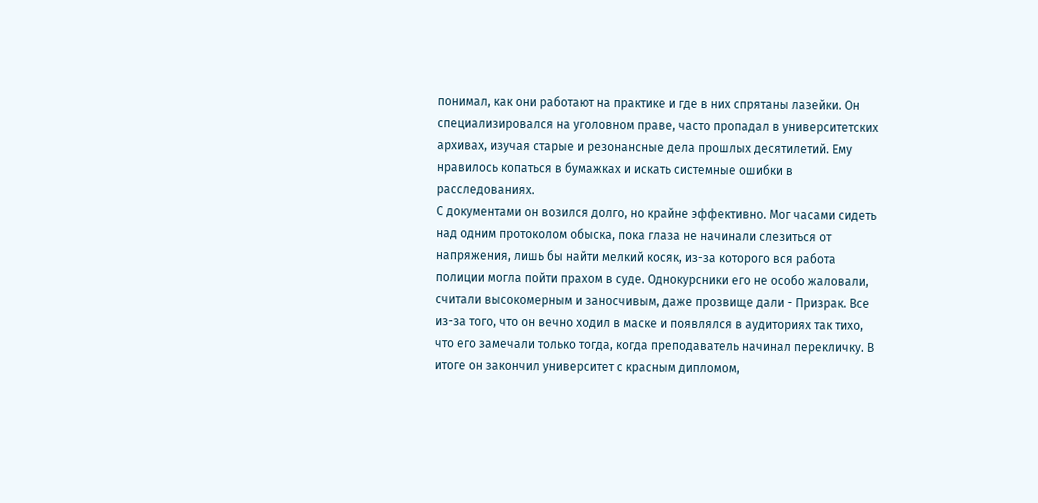понимал, как они работают на практике и где в них спрятаны лазейки. Он специализировался на уголовном праве, часто пропадал в университетских архивах, изучая старые и резонансные дела прошлых десятилетий. Ему нравилось копаться в бумажках и искать системные ошибки в расследованиях.
С документами он возился долго, но крайне эффективно. Мог часами сидеть над одним протоколом обыска, пока глаза не начинали слезиться от напряжения, лишь бы найти мелкий косяк, из-за которого вся работа полиции могла пойти прахом в суде. Однокурсники его не особо жаловали, считали высокомерным и заносчивым, даже прозвище дали - Призрак. Все из-за того, что он вечно ходил в маске и появлялся в аудиториях так тихо, что его замечали только тогда, когда преподаватель начинал перекличку. В итоге он закончил университет с красным дипломом,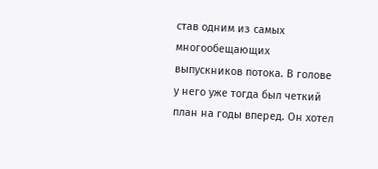став одним из самых многообещающих выпускников потока. В голове у него уже тогда был четкий план на годы вперед. Он хотел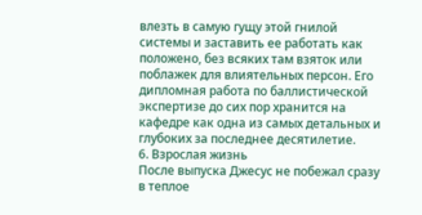влезть в самую гущу этой гнилой системы и заставить ее работать как положено, без всяких там взяток или поблажек для влиятельных персон. Его дипломная работа по баллистической экспертизе до сих пор хранится на кафедре как одна из самых детальных и глубоких за последнее десятилетие.
6. Взрослая жизнь
После выпуска Джесус не побежал сразу в теплое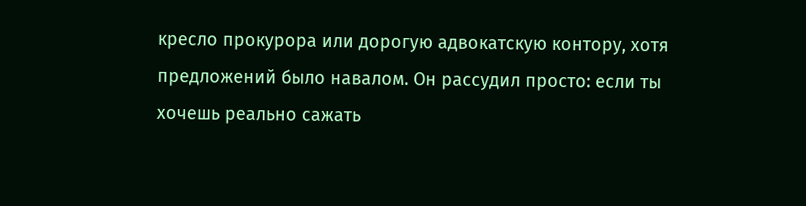кресло прокурора или дорогую адвокатскую контору, хотя предложений было навалом. Он рассудил просто: если ты хочешь реально сажать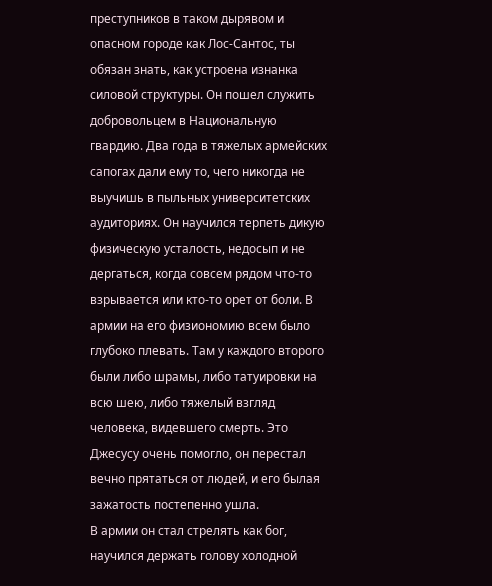преступников в таком дырявом и опасном городе как Лос-Сантос, ты обязан знать, как устроена изнанка силовой структуры. Он пошел служить добровольцем в Национальную гвардию. Два года в тяжелых армейских сапогах дали ему то, чего никогда не выучишь в пыльных университетских аудиториях. Он научился терпеть дикую физическую усталость, недосып и не дергаться, когда совсем рядом что-то взрывается или кто-то орет от боли. В армии на его физиономию всем было глубоко плевать. Там у каждого второго были либо шрамы, либо татуировки на всю шею, либо тяжелый взгляд человека, видевшего смерть. Это Джесусу очень помогло, он перестал вечно прятаться от людей, и его былая зажатость постепенно ушла.
В армии он стал стрелять как бог, научился держать голову холодной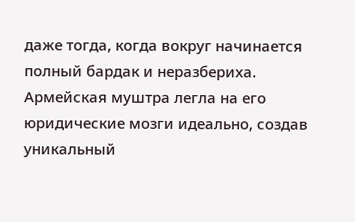даже тогда, когда вокруг начинается полный бардак и неразбериха. Армейская муштра легла на его юридические мозги идеально, создав уникальный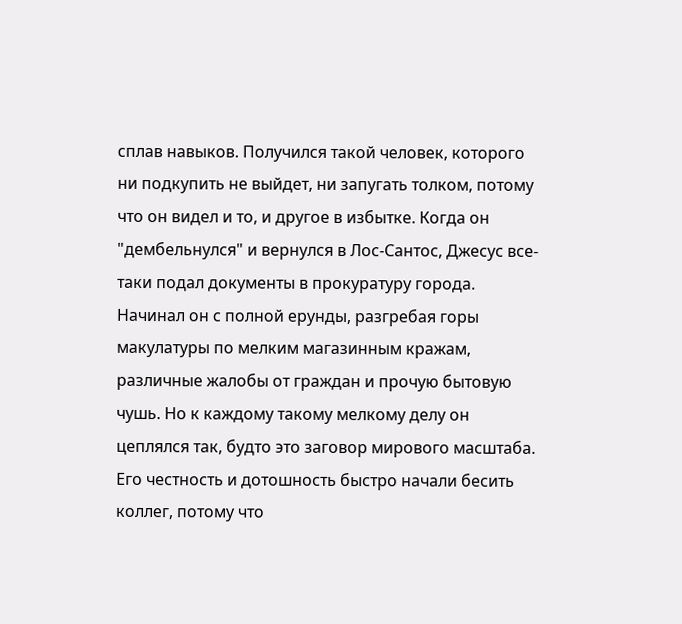сплав навыков. Получился такой человек, которого ни подкупить не выйдет, ни запугать толком, потому что он видел и то, и другое в избытке. Когда он "дембельнулся" и вернулся в Лос-Сантос, Джесус все-таки подал документы в прокуратуру города. Начинал он с полной ерунды, разгребая горы макулатуры по мелким магазинным кражам, различные жалобы от граждан и прочую бытовую чушь. Но к каждому такому мелкому делу он цеплялся так, будто это заговор мирового масштаба. Его честность и дотошность быстро начали бесить коллег, потому что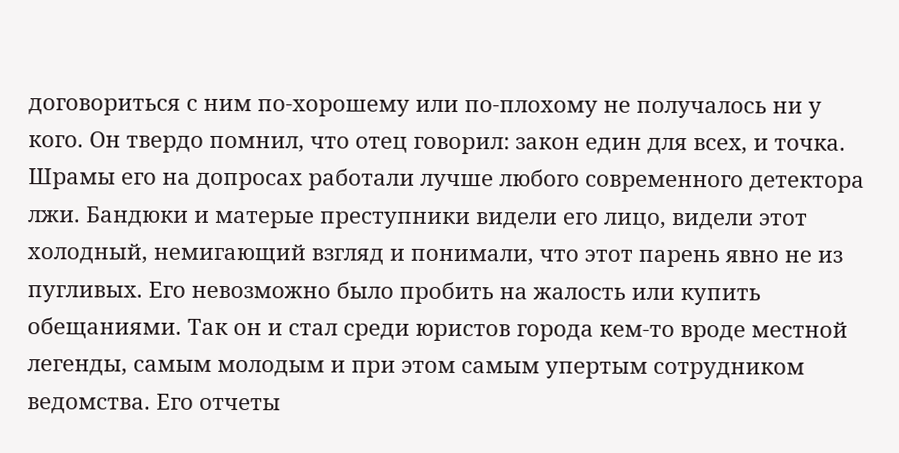договориться с ним по-хорошему или по-плохому не получалось ни у кого. Он твердо помнил, что отец говорил: закон един для всех, и точка.
Шрамы его на допросах работали лучше любого современного детектора лжи. Бандюки и матерые преступники видели его лицо, видели этот холодный, немигающий взгляд и понимали, что этот парень явно не из пугливых. Его невозможно было пробить на жалость или купить обещаниями. Так он и стал среди юристов города кем-то вроде местной легенды, самым молодым и при этом самым упертым сотрудником ведомства. Его отчеты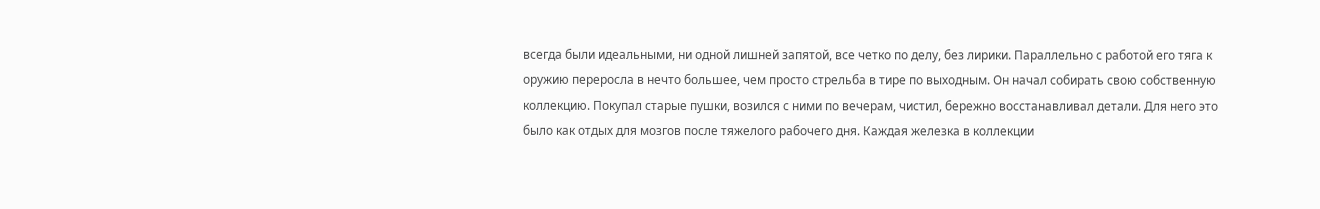всегда были идеальными, ни одной лишней запятой, все четко по делу, без лирики. Параллельно с работой его тяга к оружию переросла в нечто большее, чем просто стрельба в тире по выходным. Он начал собирать свою собственную коллекцию. Покупал старые пушки, возился с ними по вечерам, чистил, бережно восстанавливал детали. Для него это было как отдых для мозгов после тяжелого рабочего дня. Каждая железка в коллекции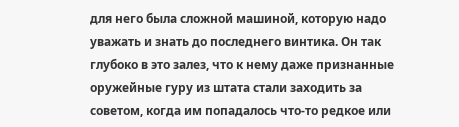для него была сложной машиной, которую надо уважать и знать до последнего винтика. Он так глубоко в это залез, что к нему даже признанные оружейные гуру из штата стали заходить за советом, когда им попадалось что-то редкое или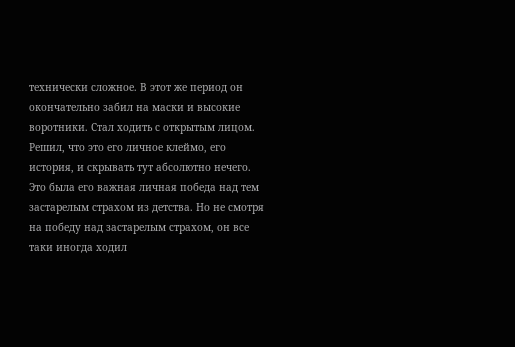технически сложное. В этот же период он окончательно забил на маски и высокие воротники. Стал ходить с открытым лицом. Решил, что это его личное клеймо, его история, и скрывать тут абсолютно нечего. Это была его важная личная победа над тем застарелым страхом из детства. Но не смотря на победу над застарелым страхом, он все таки иногда ходил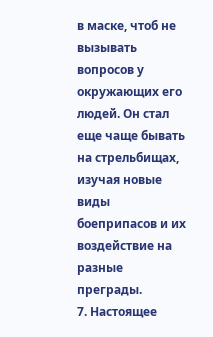в маске, чтоб не вызывать вопросов у окружающих его людей. Он стал еще чаще бывать на стрельбищах, изучая новые виды боеприпасов и их воздействие на разные преграды.
7. Настоящее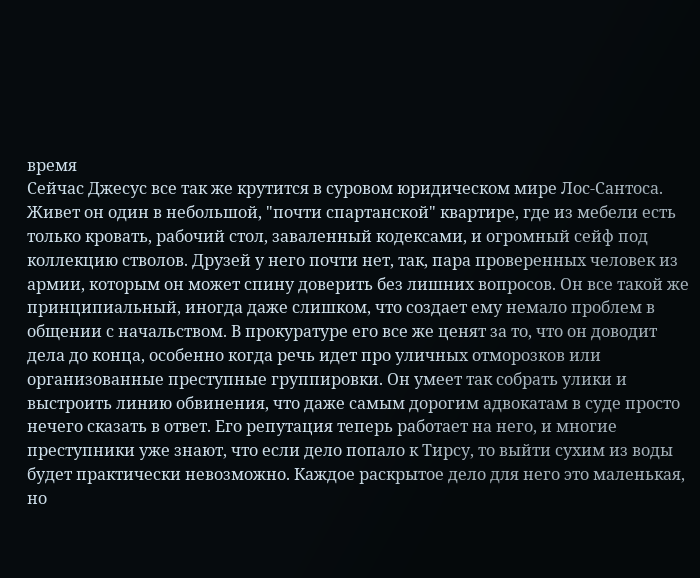время
Сейчас Джесус все так же крутится в суровом юридическом мире Лос-Сантоса. Живет он один в небольшой, "почти спартанской" квартире, где из мебели есть только кровать, рабочий стол, заваленный кодексами, и огромный сейф под коллекцию стволов. Друзей у него почти нет, так, пара проверенных человек из армии, которым он может спину доверить без лишних вопросов. Он все такой же принципиальный, иногда даже слишком, что создает ему немало проблем в общении с начальством. В прокуратуре его все же ценят за то, что он доводит дела до конца, особенно когда речь идет про уличных отморозков или организованные преступные группировки. Он умеет так собрать улики и выстроить линию обвинения, что даже самым дорогим адвокатам в суде просто нечего сказать в ответ. Его репутация теперь работает на него, и многие преступники уже знают, что если дело попало к Тирсу, то выйти сухим из воды будет практически невозможно. Каждое раскрытое дело для него это маленькая, но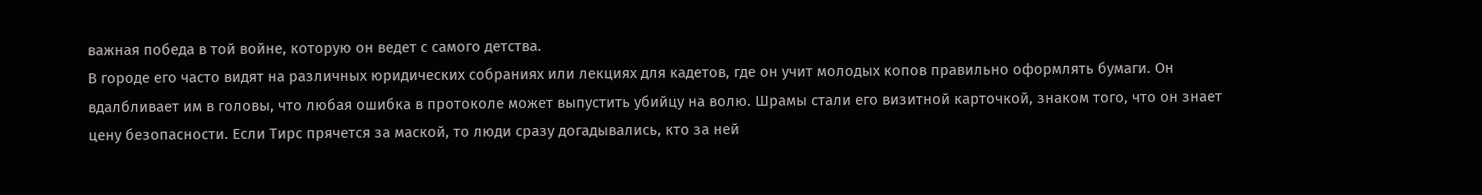важная победа в той войне, которую он ведет с самого детства.
В городе его часто видят на различных юридических собраниях или лекциях для кадетов, где он учит молодых копов правильно оформлять бумаги. Он вдалбливает им в головы, что любая ошибка в протоколе может выпустить убийцу на волю. Шрамы стали его визитной карточкой, знаком того, что он знает цену безопасности. Если Тирс прячется за маской, то люди сразу догадывались, кто за ней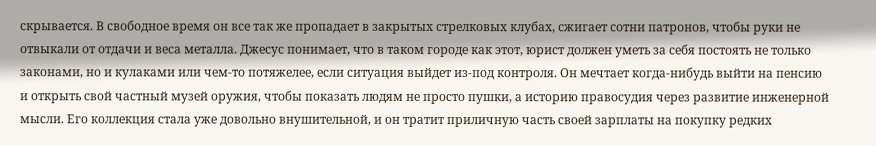скрывается. В свободное время он все так же пропадает в закрытых стрелковых клубах, сжигает сотни патронов, чтобы руки не отвыкали от отдачи и веса металла. Джесус понимает, что в таком городе как этот, юрист должен уметь за себя постоять не только законами, но и кулаками или чем-то потяжелее, если ситуация выйдет из-под контроля. Он мечтает когда-нибудь выйти на пенсию и открыть свой частный музей оружия, чтобы показать людям не просто пушки, а историю правосудия через развитие инженерной мысли. Его коллекция стала уже довольно внушительной, и он тратит приличную часть своей зарплаты на покупку редких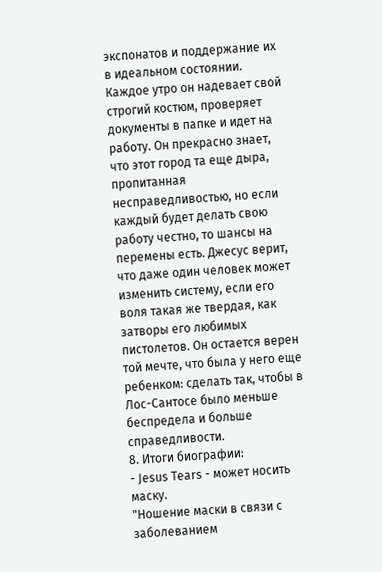экспонатов и поддержание их в идеальном состоянии. Каждое утро он надевает свой строгий костюм, проверяет документы в папке и идет на работу. Он прекрасно знает, что этот город та еще дыра, пропитанная несправедливостью, но если каждый будет делать свою работу честно, то шансы на перемены есть. Джесус верит, что даже один человек может изменить систему, если его воля такая же твердая, как затворы его любимых пистолетов. Он остается верен той мечте, что была у него еще ребенком: сделать так, чтобы в Лос-Сантосе было меньше беспредела и больше справедливости.
8. Итоги биографии:
- Jesus Tears - может носить маску.
"Ношение маски в связи с заболеванием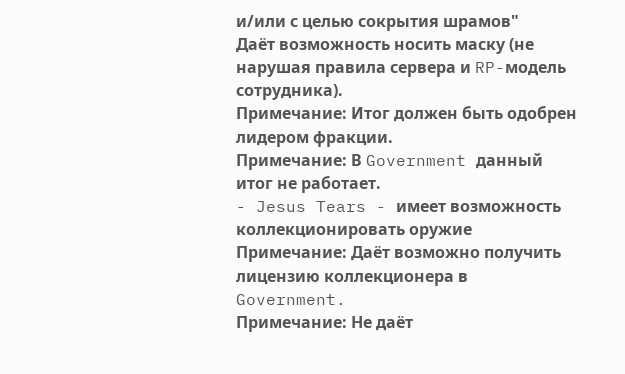и/или с целью сокрытия шрамов"
Даёт возможность носить маску (не нарушая правила сервера и RP-модель сотрудника).
Примечание: Итог должен быть одобрен лидером фракции.
Примечание: В Government данный итог не работает.
- Jesus Tears - имеет возможность коллекционировать оружие
Примечание: Даёт возможно получить лицензию коллекционера в Government.
Примечание: Не даёт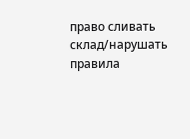право сливать склад/нарушать правила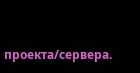проекта/сервера.